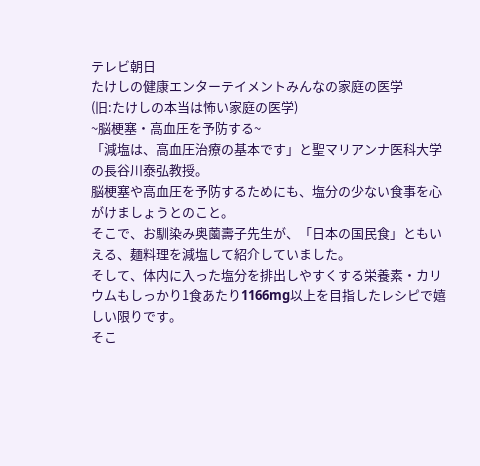テレビ朝日
たけしの健康エンターテイメントみんなの家庭の医学
(旧:たけしの本当は怖い家庭の医学)
~脳梗塞・高血圧を予防する~
「減塩は、高血圧治療の基本です」と聖マリアンナ医科大学の長谷川泰弘教授。
脳梗塞や高血圧を予防するためにも、塩分の少ない食事を心がけましょうとのこと。
そこで、お馴染み奥薗壽子先生が、「日本の国民食」ともいえる、麺料理を減塩して紹介していました。
そして、体内に入った塩分を排出しやすくする栄養素・カリウムもしっかり1食あたり1166mg以上を目指したレシピで嬉しい限りです。
そこ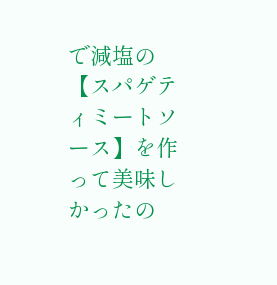で減塩の【スパゲティミートソース】を作って美味しかったの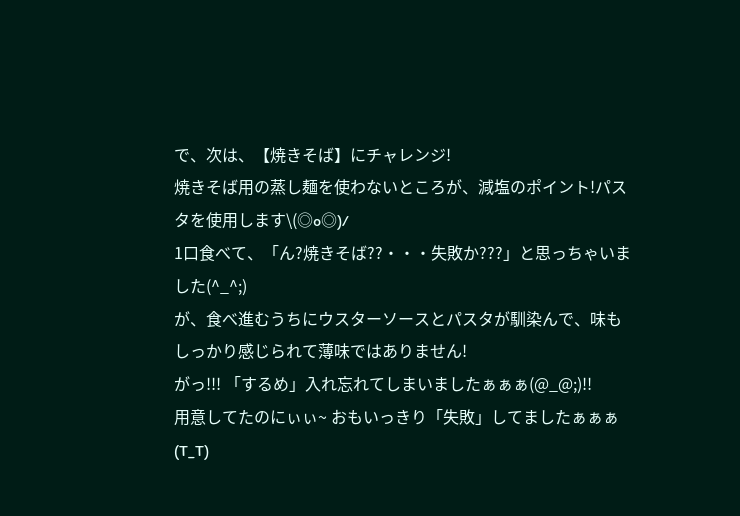で、次は、【焼きそば】にチャレンジ!
焼きそば用の蒸し麺を使わないところが、減塩のポイント!パスタを使用します\(◎o◎)/
1口食べて、「ん?焼きそば??・・・失敗か???」と思っちゃいました(^_^;)
が、食べ進むうちにウスターソースとパスタが馴染んで、味もしっかり感じられて薄味ではありません!
がっ!!! 「するめ」入れ忘れてしまいましたぁぁぁ(@_@;)!!
用意してたのにぃぃ~ おもいっきり「失敗」してましたぁぁぁ(T_T)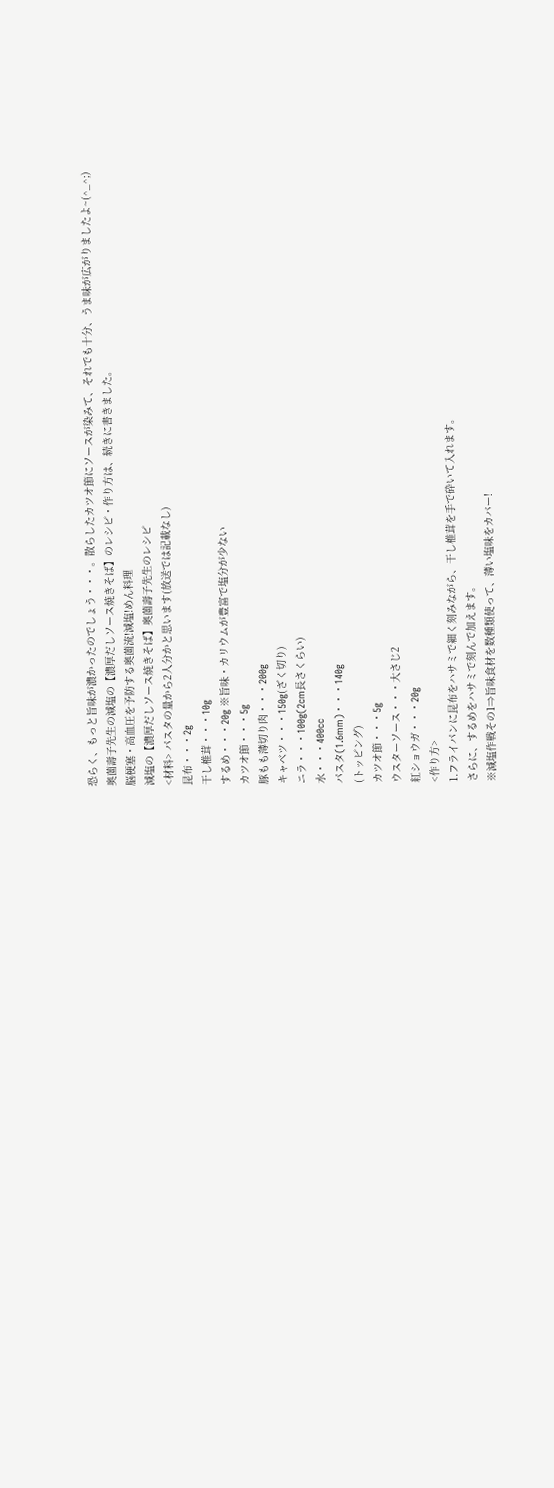恐らく、もっと旨味が濃かったのでしょう・・・。散らしたカツオ節にソースが染みて、それでも十分、うま味が広がりましたよ~(^_^;)
奥薗壽子先生の減塩の【濃厚だしソース焼きそば】のレシピ・作り方は、続きに書きました。
脳梗塞・高血圧を予防する奥薗流!減塩!めん料理
減塩の【濃厚だしソース焼きそば】奥薗壽子先生のレシピ
<材料> パスタの量から2人分かと思います(放送では記載なし)
昆布・・・2g
干し椎茸・・・10g
するめ・・・20g ※旨味・カリウムが豊富で塩分が少ない
カツオ節・・・5g
豚もも薄切り肉・・・200g
キャベツ・・・150g(ざく切り)
ニラ・・・100g(2cm長さくらい)
水・・・400cc
パスタ(1.6mm)・・・140g
(トッピング)
カツオ節・・・5g
ウスターソース・・・大さじ2
紅ショウガ・・・20g
<作り方>
1.フライパンに昆布をハサミで細く刻みながら、干し椎茸を手で砕いて入れます。
さらに、するめをハサミで刻んで加えます。
※減塩作戦その1⇒旨味食材を数種類使って、薄い塩味をカバー!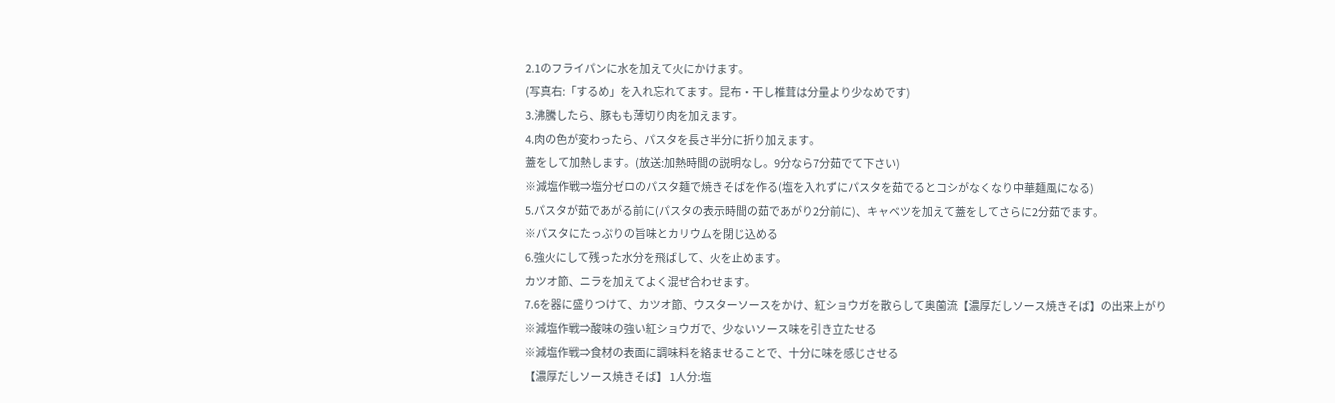2.1のフライパンに水を加えて火にかけます。
(写真右:「するめ」を入れ忘れてます。昆布・干し椎茸は分量より少なめです)
3.沸騰したら、豚もも薄切り肉を加えます。
4.肉の色が変わったら、パスタを長さ半分に折り加えます。
蓋をして加熱します。(放送:加熱時間の説明なし。9分なら7分茹でて下さい)
※減塩作戦⇒塩分ゼロのパスタ麺で焼きそばを作る(塩を入れずにパスタを茹でるとコシがなくなり中華麺風になる)
5.パスタが茹であがる前に(パスタの表示時間の茹であがり2分前に)、キャベツを加えて蓋をしてさらに2分茹でます。
※パスタにたっぷりの旨味とカリウムを閉じ込める
6.強火にして残った水分を飛ばして、火を止めます。
カツオ節、ニラを加えてよく混ぜ合わせます。
7.6を器に盛りつけて、カツオ節、ウスターソースをかけ、紅ショウガを散らして奥薗流【濃厚だしソース焼きそば】の出来上がり
※減塩作戦⇒酸味の強い紅ショウガで、少ないソース味を引き立たせる
※減塩作戦⇒食材の表面に調味料を絡ませることで、十分に味を感じさせる
【濃厚だしソース焼きそば】 1人分:塩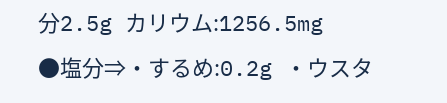分2.5g カリウム:1256.5mg
●塩分⇒・するめ:0.2g ・ウスタ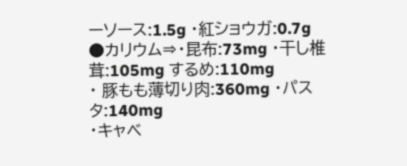ーソース:1.5g ・紅ショウガ:0.7g
●カリウム⇒・昆布:73mg ・干し椎茸:105mg するめ:110mg
・ 豚もも薄切り肉:360mg ・パスタ:140mg
・キャベ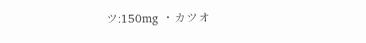ツ:150mg ・カツオ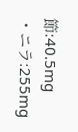節:40.5mg
・ニラ:255mg